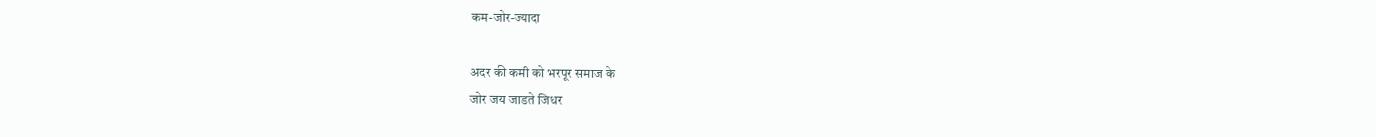कम-जोर-ज्यादा

अदर की कमी को भरपूर समाज के
जोर जय जाडते जिधर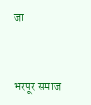जा


भरपूर समाज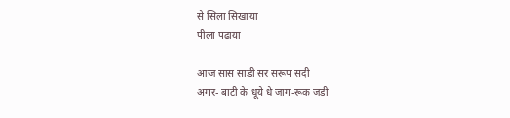से सिला सिखाया
पीला पढाया

आज सास साडी सर सरूप सदी
अगर- बाटी के धूये धे जाग-रूक जडी